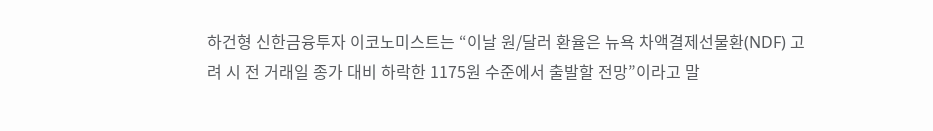하건형 신한금융투자 이코노미스트는 “이날 원/달러 환율은 뉴욕 차액결제선물환(NDF) 고려 시 전 거래일 종가 대비 하락한 1175원 수준에서 출발할 전망”이라고 말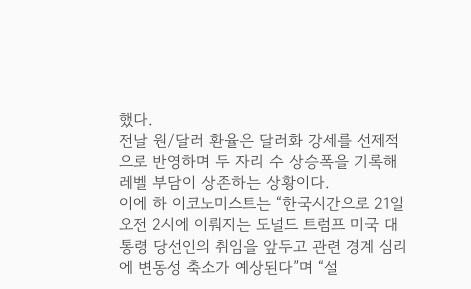했다.
전날 원/달러 환율은 달러화 강세를 선제적으로 반영하며 두 자리 수 상승폭을 기록해 레벨 부담이 상존하는 상황이다.
이에 하 이코노미스트는 “한국시간으로 21일 오전 2시에 이뤄지는 도널드 트럼프 미국 대통령 당선인의 취임을 앞두고 관련 경계 심리에 변동성 축소가 예상된다”며 “설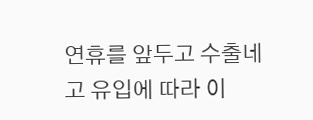연휴를 앞두고 수출네고 유입에 따라 이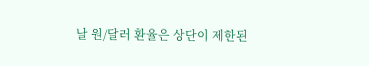날 원/달러 환율은 상단이 제한된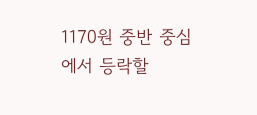1170원 중반 중심에서 등락할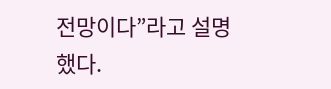전망이다”라고 설명했다.